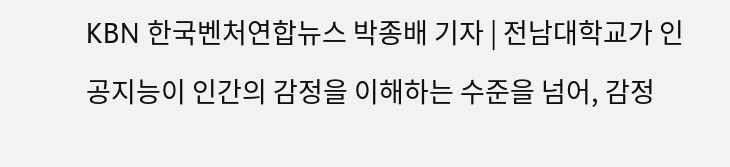KBN 한국벤처연합뉴스 박종배 기자 | 전남대학교가 인공지능이 인간의 감정을 이해하는 수준을 넘어, 감정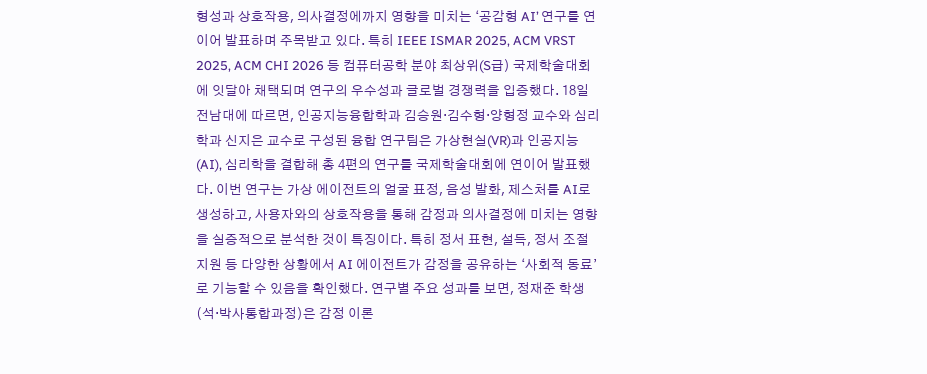형성과 상호작용, 의사결정에까지 영향을 미치는 ‘공감형 AI’ 연구를 연이어 발표하며 주목받고 있다. 특히 IEEE ISMAR 2025, ACM VRST 2025, ACM CHI 2026 등 컴퓨터공학 분야 최상위(S급) 국제학술대회에 잇달아 채택되며 연구의 우수성과 글로벌 경쟁력을 입증했다. 18일 전남대에 따르면, 인공지능융합학과 김승원·김수형·양형정 교수와 심리학과 신지은 교수로 구성된 융합 연구팀은 가상현실(VR)과 인공지능(AI), 심리학을 결합해 총 4편의 연구를 국제학술대회에 연이어 발표했다. 이번 연구는 가상 에이전트의 얼굴 표정, 음성 발화, 제스처를 AI로 생성하고, 사용자와의 상호작용을 통해 감정과 의사결정에 미치는 영향을 실증적으로 분석한 것이 특징이다. 특히 정서 표현, 설득, 정서 조절 지원 등 다양한 상황에서 AI 에이전트가 감정을 공유하는 ‘사회적 동료’로 기능할 수 있음을 확인했다. 연구별 주요 성과를 보면, 정재준 학생(석·박사통합과정)은 감정 이론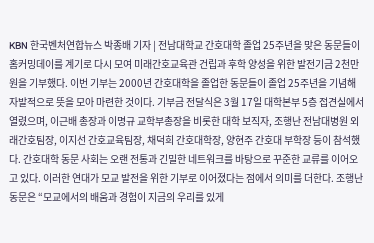KBN 한국벤처연합뉴스 박종배 기자 | 전남대학교 간호대학 졸업 25주년을 맞은 동문들이 홈커밍데이를 계기로 다시 모여 미래간호교육관 건립과 후학 양성을 위한 발전기금 2천만 원을 기부했다. 이번 기부는 2000년 간호대학을 졸업한 동문들이 졸업 25주년을 기념해 자발적으로 뜻을 모아 마련한 것이다. 기부금 전달식은 3월 17일 대학본부 5층 접견실에서 열렸으며, 이근배 총장과 이명규 교학부총장을 비롯한 대학 보직자, 조행난 전남대병원 외래간호팀장, 이지선 간호교육팀장, 채덕희 간호대학장, 양현주 간호대 부학장 등이 참석했다. 간호대학 동문 사회는 오랜 전통과 긴밀한 네트워크를 바탕으로 꾸준한 교류를 이어오고 있다. 이러한 연대가 모교 발전을 위한 기부로 이어졌다는 점에서 의미를 더한다. 조행난 동문은 “모교에서의 배움과 경험이 지금의 우리를 있게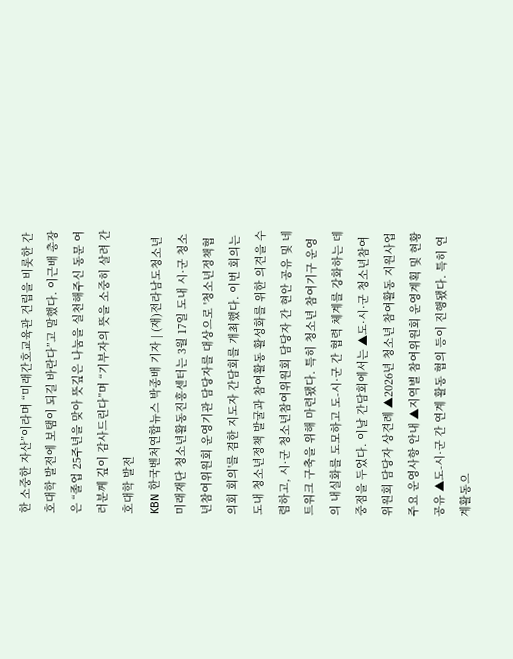한 소중한 자산”이라며 “미래간호교육관 건립을 비롯한 간호대학 발전에 보탬이 되길 바란다”고 말했다. 이근배 총장은 “졸업 25주년을 맞아 뜻깊은 나눔을 실천해주신 동문 여러분께 깊이 감사드린다”며 “기부자의 뜻을 소중히 살려 간호대학 발전
KBN 한국벤처연합뉴스 박종배 기자 | (재)전라남도청소년미래재단 청소년활동진흥센터는 3월 17일 도내 시·군 청소년참여위원회 운영기관 담당자를 대상으로 '청소년정책협의회 회의'를 겸한 지도자 간담회를 개최했다. 이번 회의는 도내 청소년정책 발굴과 참여활동 활성화를 위한 의견을 수렴하고, 시·군 청소년참여위원회 담당자 간 현안 공유 및 네트워크 구축을 위해 마련됐다. 특히 청소년 참여기구 운영의 내실화를 도모하고 도-시·군 간 협력 체계를 강화하는 데 중점을 두었다. 이날 간담회에서는 ▲도·시·군 청소년참여위원회 담당자 상견례 ▲2026년 청소년 참여활동 지원사업 주요 운영사항 안내 ▲지역별 참여위원회 운영계획 및 현황 공유 ▲도-시·군 간 연계 활동 협의 등이 진행됐다. 특히 연계활동으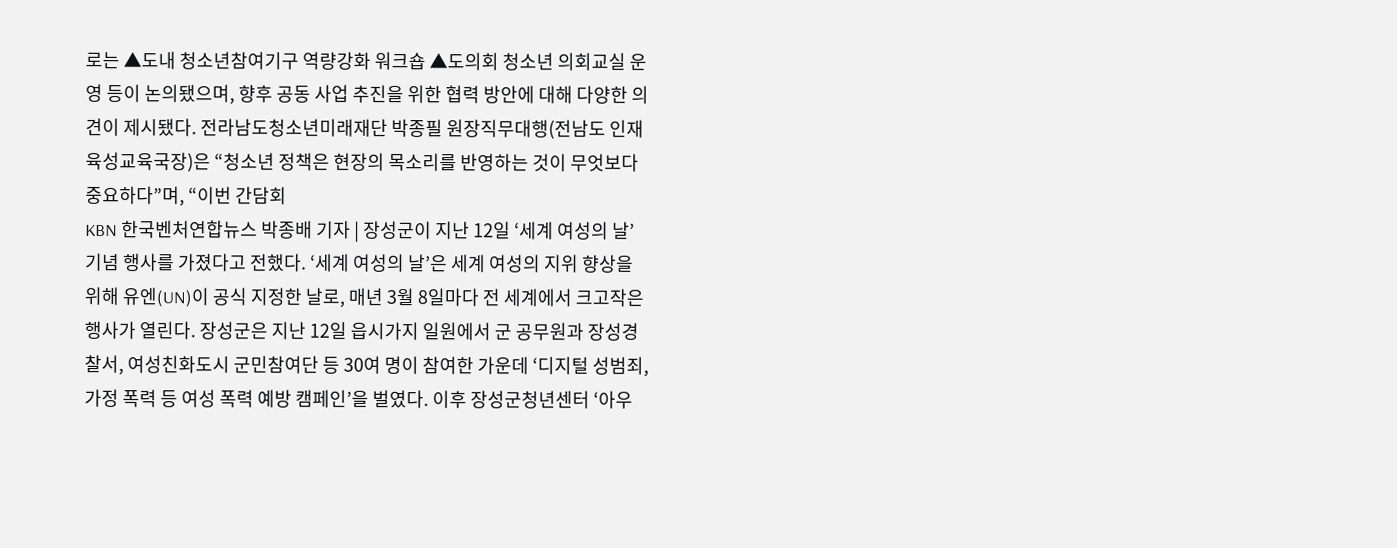로는 ▲도내 청소년참여기구 역량강화 워크숍 ▲도의회 청소년 의회교실 운영 등이 논의됐으며, 향후 공동 사업 추진을 위한 협력 방안에 대해 다양한 의견이 제시됐다. 전라남도청소년미래재단 박종필 원장직무대행(전남도 인재육성교육국장)은 “청소년 정책은 현장의 목소리를 반영하는 것이 무엇보다 중요하다”며, “이번 간담회
KBN 한국벤처연합뉴스 박종배 기자 | 장성군이 지난 12일 ‘세계 여성의 날’ 기념 행사를 가졌다고 전했다. ‘세계 여성의 날’은 세계 여성의 지위 향상을 위해 유엔(UN)이 공식 지정한 날로, 매년 3월 8일마다 전 세계에서 크고작은 행사가 열린다. 장성군은 지난 12일 읍시가지 일원에서 군 공무원과 장성경찰서, 여성친화도시 군민참여단 등 30여 명이 참여한 가운데 ‘디지털 성범죄, 가정 폭력 등 여성 폭력 예방 캠페인’을 벌였다. 이후 장성군청년센터 ‘아우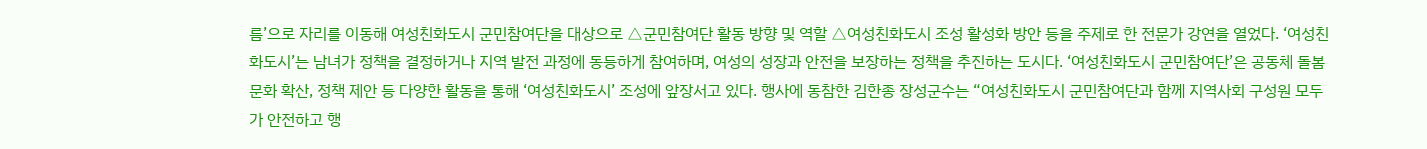름’으로 자리를 이동해 여성친화도시 군민참여단을 대상으로 △군민참여단 활동 방향 및 역할 △여성친화도시 조성 활성화 방안 등을 주제로 한 전문가 강연을 열었다. ‘여성친화도시’는 남녀가 정책을 결정하거나 지역 발전 과정에 동등하게 참여하며, 여성의 성장과 안전을 보장하는 정책을 추진하는 도시다. ‘여성친화도시 군민참여단’은 공동체 돌봄 문화 확산, 정책 제안 등 다양한 활동을 통해 ‘여성친화도시’ 조성에 앞장서고 있다. 행사에 동참한 김한종 장성군수는 “여성친화도시 군민참여단과 함께 지역사회 구성원 모두가 안전하고 행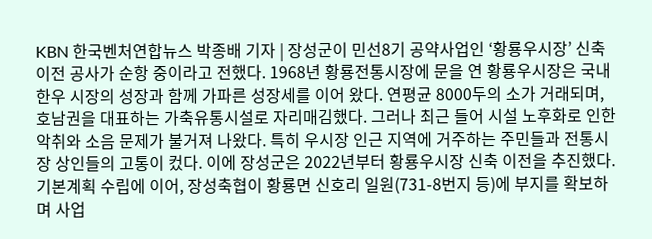KBN 한국벤처연합뉴스 박종배 기자 | 장성군이 민선8기 공약사업인 ‘황룡우시장’ 신축 이전 공사가 순항 중이라고 전했다. 1968년 황룡전통시장에 문을 연 황룡우시장은 국내 한우 시장의 성장과 함께 가파른 성장세를 이어 왔다. 연평균 8000두의 소가 거래되며, 호남권을 대표하는 가축유통시설로 자리매김했다. 그러나 최근 들어 시설 노후화로 인한 악취와 소음 문제가 불거져 나왔다. 특히 우시장 인근 지역에 거주하는 주민들과 전통시장 상인들의 고통이 컸다. 이에 장성군은 2022년부터 황룡우시장 신축 이전을 추진했다. 기본계획 수립에 이어, 장성축협이 황룡면 신호리 일원(731-8번지 등)에 부지를 확보하며 사업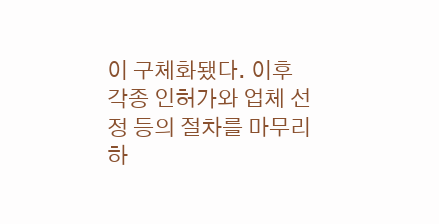이 구체화됐다. 이후 각종 인허가와 업체 선정 등의 절차를 마무리하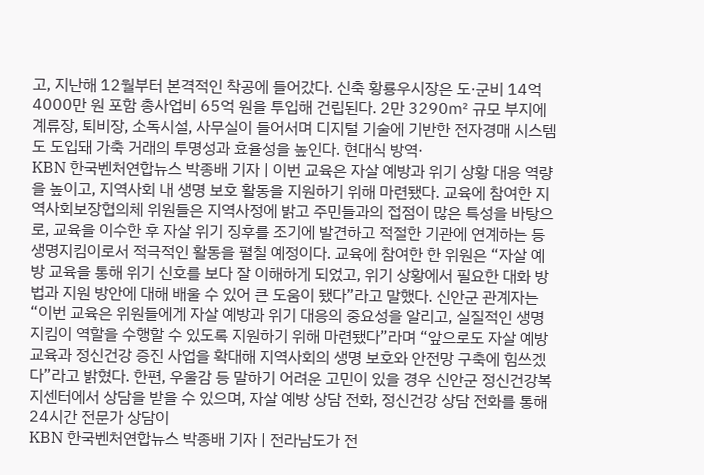고, 지난해 12월부터 본격적인 착공에 들어갔다. 신축 황룡우시장은 도·군비 14억 4000만 원 포함 총사업비 65억 원을 투입해 건립된다. 2만 3290㎡ 규모 부지에 계류장, 퇴비장, 소독시설, 사무실이 들어서며 디지털 기술에 기반한 전자경매 시스템도 도입돼 가축 거래의 투명성과 효율성을 높인다. 현대식 방역·
KBN 한국벤처연합뉴스 박종배 기자 | 이번 교육은 자살 예방과 위기 상황 대응 역량을 높이고, 지역사회 내 생명 보호 활동을 지원하기 위해 마련됐다. 교육에 참여한 지역사회보장협의체 위원들은 지역사정에 밝고 주민들과의 접점이 많은 특성을 바탕으로, 교육을 이수한 후 자살 위기 징후를 조기에 발견하고 적절한 기관에 연계하는 등 생명지킴이로서 적극적인 활동을 펼칠 예정이다. 교육에 참여한 한 위원은 “자살 예방 교육을 통해 위기 신호를 보다 잘 이해하게 되었고, 위기 상황에서 필요한 대화 방법과 지원 방안에 대해 배울 수 있어 큰 도움이 됐다”라고 말했다. 신안군 관계자는 “이번 교육은 위원들에게 자살 예방과 위기 대응의 중요성을 알리고, 실질적인 생명지킴이 역할을 수행할 수 있도록 지원하기 위해 마련됐다”라며 “앞으로도 자살 예방 교육과 정신건강 증진 사업을 확대해 지역사회의 생명 보호와 안전망 구축에 힘쓰겠다”라고 밝혔다. 한편, 우울감 등 말하기 어려운 고민이 있을 경우 신안군 정신건강복지센터에서 상담을 받을 수 있으며, 자살 예방 상담 전화, 정신건강 상담 전화를 통해 24시간 전문가 상담이
KBN 한국벤처연합뉴스 박종배 기자 | 전라남도가 전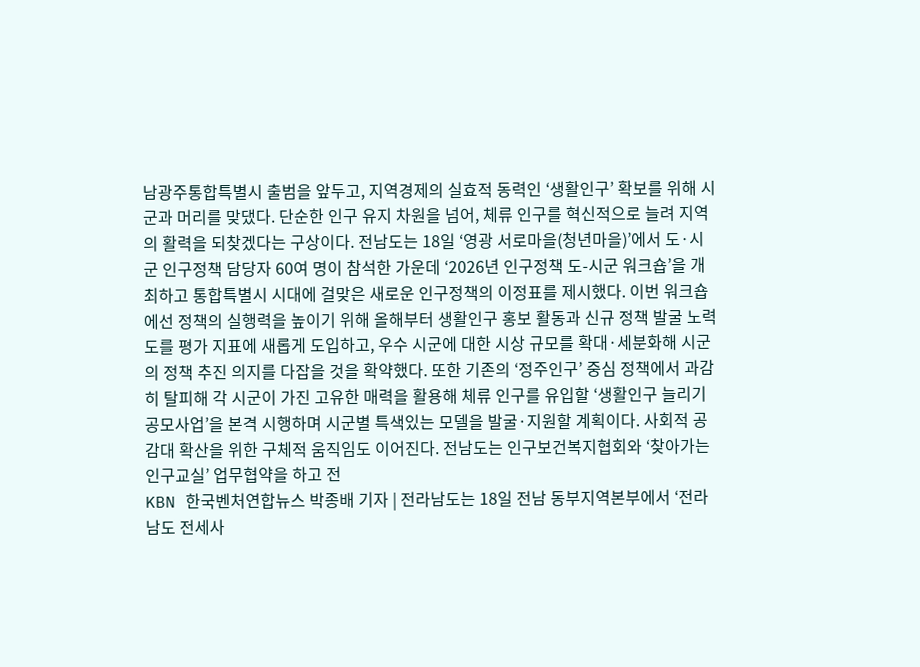남광주통합특별시 출범을 앞두고, 지역경제의 실효적 동력인 ‘생활인구’ 확보를 위해 시군과 머리를 맞댔다. 단순한 인구 유지 차원을 넘어, 체류 인구를 혁신적으로 늘려 지역의 활력을 되찾겠다는 구상이다. 전남도는 18일 ‘영광 서로마을(청년마을)’에서 도·시군 인구정책 담당자 60여 명이 참석한 가운데 ‘2026년 인구정책 도-시군 워크숍’을 개최하고 통합특별시 시대에 걸맞은 새로운 인구정책의 이정표를 제시했다. 이번 워크숍에선 정책의 실행력을 높이기 위해 올해부터 생활인구 홍보 활동과 신규 정책 발굴 노력도를 평가 지표에 새롭게 도입하고, 우수 시군에 대한 시상 규모를 확대·세분화해 시군의 정책 추진 의지를 다잡을 것을 확약했다. 또한 기존의 ‘정주인구’ 중심 정책에서 과감히 탈피해 각 시군이 가진 고유한 매력을 활용해 체류 인구를 유입할 ‘생활인구 늘리기 공모사업’을 본격 시행하며 시군별 특색있는 모델을 발굴·지원할 계획이다. 사회적 공감대 확산을 위한 구체적 움직임도 이어진다. 전남도는 인구보건복지협회와 ‘찾아가는 인구교실’ 업무협약을 하고 전
KBN 한국벤처연합뉴스 박종배 기자 | 전라남도는 18일 전남 동부지역본부에서 ‘전라남도 전세사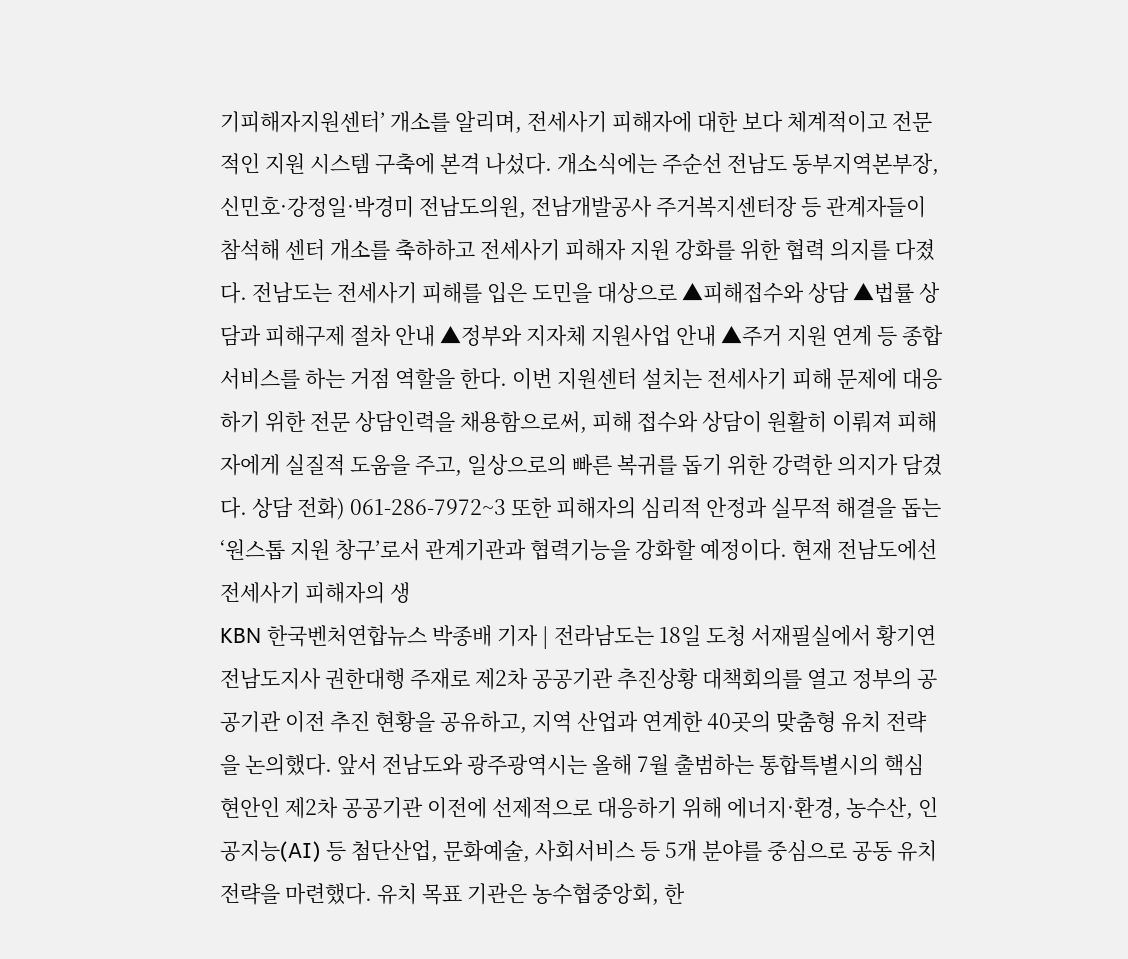기피해자지원센터’ 개소를 알리며, 전세사기 피해자에 대한 보다 체계적이고 전문적인 지원 시스템 구축에 본격 나섰다. 개소식에는 주순선 전남도 동부지역본부장, 신민호·강정일·박경미 전남도의원, 전남개발공사 주거복지센터장 등 관계자들이 참석해 센터 개소를 축하하고 전세사기 피해자 지원 강화를 위한 협력 의지를 다졌다. 전남도는 전세사기 피해를 입은 도민을 대상으로 ▲피해접수와 상담 ▲법률 상담과 피해구제 절차 안내 ▲정부와 지자체 지원사업 안내 ▲주거 지원 연계 등 종합 서비스를 하는 거점 역할을 한다. 이번 지원센터 설치는 전세사기 피해 문제에 대응하기 위한 전문 상담인력을 채용함으로써, 피해 접수와 상담이 원활히 이뤄져 피해자에게 실질적 도움을 주고, 일상으로의 빠른 복귀를 돕기 위한 강력한 의지가 담겼다. 상담 전화) 061-286-7972~3 또한 피해자의 심리적 안정과 실무적 해결을 돕는 ‘원스톱 지원 창구’로서 관계기관과 협력기능을 강화할 예정이다. 현재 전남도에선 전세사기 피해자의 생
KBN 한국벤처연합뉴스 박종배 기자 | 전라남도는 18일 도청 서재필실에서 황기연 전남도지사 권한대행 주재로 제2차 공공기관 추진상황 대책회의를 열고 정부의 공공기관 이전 추진 현황을 공유하고, 지역 산업과 연계한 40곳의 맞춤형 유치 전략을 논의했다. 앞서 전남도와 광주광역시는 올해 7월 출범하는 통합특별시의 핵심 현안인 제2차 공공기관 이전에 선제적으로 대응하기 위해 에너지·환경, 농수산, 인공지능(AI) 등 첨단산업, 문화예술, 사회서비스 등 5개 분야를 중심으로 공동 유치 전략을 마련했다. 유치 목표 기관은 농수협중앙회, 한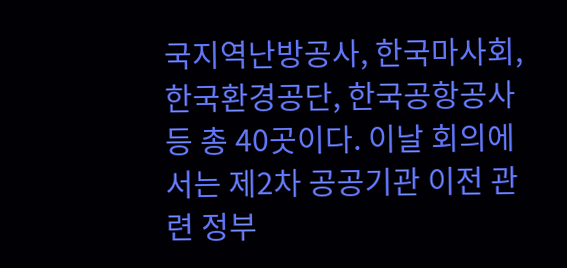국지역난방공사, 한국마사회, 한국환경공단, 한국공항공사 등 총 40곳이다. 이날 회의에서는 제2차 공공기관 이전 관련 정부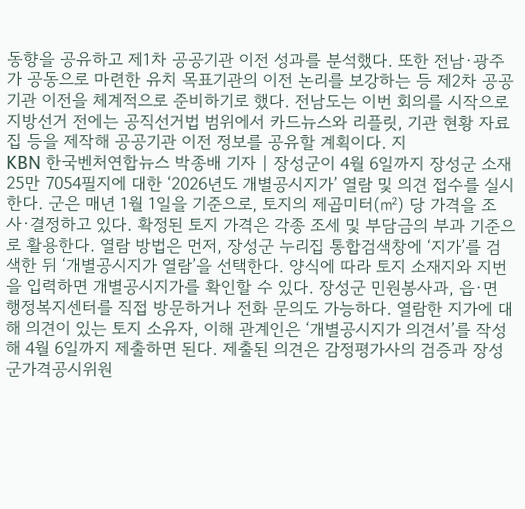동향을 공유하고 제1차 공공기관 이전 성과를 분석했다. 또한 전남·광주가 공동으로 마련한 유치 목표기관의 이전 논리를 보강하는 등 제2차 공공기관 이전을 체계적으로 준비하기로 했다. 전남도는 이번 회의를 시작으로 지방선거 전에는 공직선거법 범위에서 카드뉴스와 리플릿, 기관 현황 자료집 등을 제작해 공공기관 이전 정보를 공유할 계획이다. 지
KBN 한국벤처연합뉴스 박종배 기자 | 장성군이 4월 6일까지 장성군 소재 25만 7054필지에 대한 ‘2026년도 개별공시지가’ 열람 및 의견 접수를 실시한다. 군은 매년 1월 1일을 기준으로, 토지의 제곱미터(㎡) 당 가격을 조사·결정하고 있다. 확정된 토지 가격은 각종 조세 및 부담금의 부과 기준으로 활용한다. 열람 방법은 먼저, 장성군 누리집 통합검색창에 ‘지가’를 검색한 뒤 ‘개별공시지가 열람’을 선택한다. 양식에 따라 토지 소재지와 지번을 입력하면 개별공시지가를 확인할 수 있다. 장성군 민원봉사과, 읍·면 행정복지센터를 직접 방문하거나 전화 문의도 가능하다. 열람한 지가에 대해 의견이 있는 토지 소유자, 이해 관계인은 ‘개별공시지가 의견서’를 작성해 4월 6일까지 제출하면 된다. 제출된 의견은 감정평가사의 검증과 장성군가격공시위원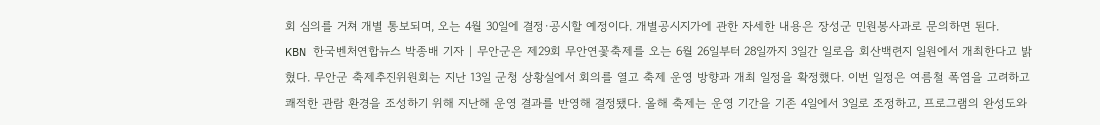회 심의를 거쳐 개별 통보되며, 오는 4월 30일에 결정·공시할 예정이다. 개별공시지가에 관한 자세한 내용은 장성군 민원봉사과로 문의하면 된다.
KBN 한국벤처연합뉴스 박종배 기자 | 무안군은 제29회 무안연꽃축제를 오는 6월 26일부터 28일까지 3일간 일로읍 회산백련지 일원에서 개최한다고 밝혔다. 무안군 축제추진위원회는 지난 13일 군청 상황실에서 회의를 열고 축제 운영 방향과 개최 일정을 확정했다. 이번 일정은 여름철 폭염을 고려하고 쾌적한 관람 환경을 조성하기 위해 지난해 운영 결과를 반영해 결정됐다. 올해 축제는 운영 기간을 기존 4일에서 3일로 조정하고, 프로그램의 완성도와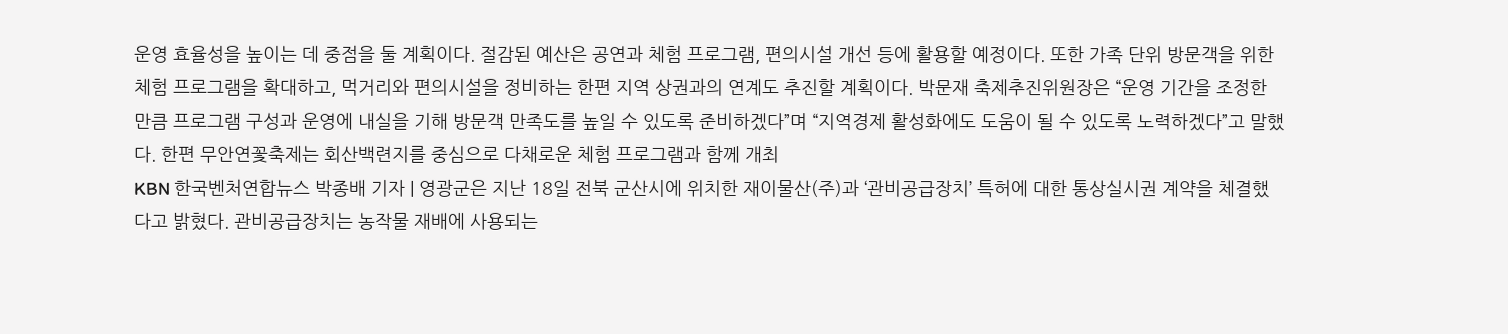운영 효율성을 높이는 데 중점을 둘 계획이다. 절감된 예산은 공연과 체험 프로그램, 편의시설 개선 등에 활용할 예정이다. 또한 가족 단위 방문객을 위한 체험 프로그램을 확대하고, 먹거리와 편의시설을 정비하는 한편 지역 상권과의 연계도 추진할 계획이다. 박문재 축제추진위원장은 “운영 기간을 조정한 만큼 프로그램 구성과 운영에 내실을 기해 방문객 만족도를 높일 수 있도록 준비하겠다”며 “지역경제 활성화에도 도움이 될 수 있도록 노력하겠다”고 말했다. 한편 무안연꽃축제는 회산백련지를 중심으로 다채로운 체험 프로그램과 함께 개최
KBN 한국벤처연합뉴스 박종배 기자 | 영광군은 지난 18일 전북 군산시에 위치한 재이물산(주)과 ‘관비공급장치’ 특허에 대한 통상실시권 계약을 체결했다고 밝혔다. 관비공급장치는 농작물 재배에 사용되는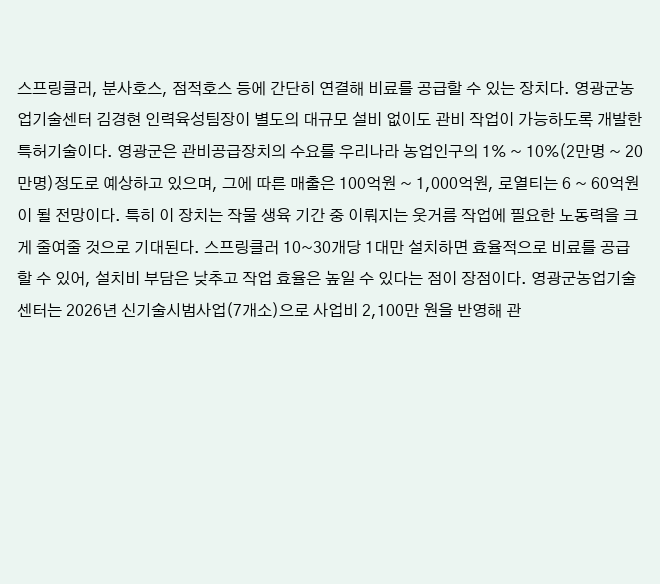스프링클러, 분사호스, 점적호스 등에 간단히 연결해 비료를 공급할 수 있는 장치다. 영광군농업기술센터 김경현 인력육성팀장이 별도의 대규모 설비 없이도 관비 작업이 가능하도록 개발한 특허기술이다. 영광군은 관비공급장치의 수요를 우리나라 농업인구의 1% ~ 10%(2만명 ~ 20만명)정도로 예상하고 있으며, 그에 따른 매출은 100억원 ~ 1,000억원, 로열티는 6 ~ 60억원이 될 전망이다. 특히 이 장치는 작물 생육 기간 중 이뤄지는 웃거름 작업에 필요한 노동력을 크게 줄여줄 것으로 기대된다. 스프링클러 10~30개당 1대만 설치하면 효율적으로 비료를 공급할 수 있어, 설치비 부담은 낮추고 작업 효율은 높일 수 있다는 점이 장점이다. 영광군농업기술센터는 2026년 신기술시범사업(7개소)으로 사업비 2,100만 원을 반영해 관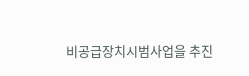비공급장치시범사업을 추진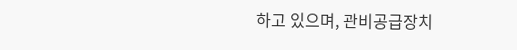하고 있으며, 관비공급장치